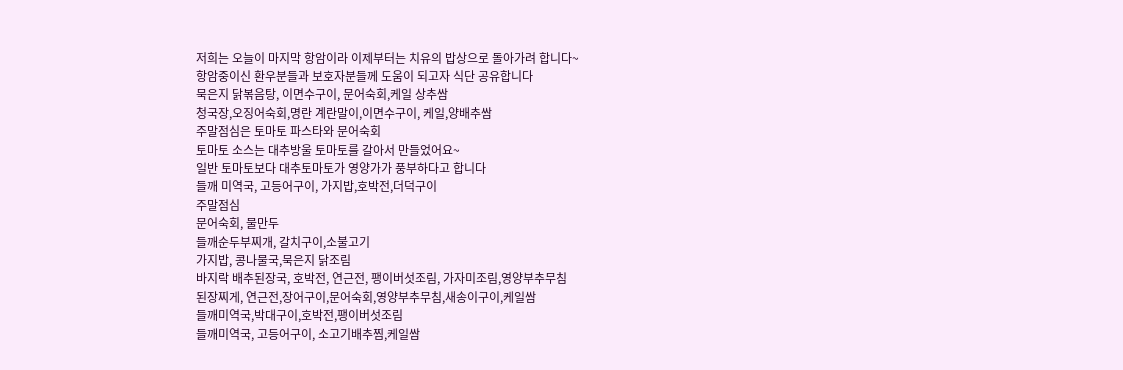저희는 오늘이 마지막 항암이라 이제부터는 치유의 밥상으로 돌아가려 합니다~
항암중이신 환우분들과 보호자분들께 도움이 되고자 식단 공유합니다
묵은지 닭볶음탕, 이면수구이, 문어숙회,케일 상추쌈
청국장,오징어숙회,명란 계란말이,이면수구이, 케일,양배추쌈
주말점심은 토마토 파스타와 문어숙회
토마토 소스는 대추방울 토마토를 갈아서 만들었어요~
일반 토마토보다 대추토마토가 영양가가 풍부하다고 합니다
들깨 미역국, 고등어구이, 가지밥,호박전,더덕구이
주말점심
문어숙회, 물만두
들깨순두부찌개, 갈치구이,소불고기
가지밥, 콩나물국,묵은지 닭조림
바지락 배추된장국, 호박전, 연근전, 팽이버섯조림, 가자미조림,영양부추무침
된장찌게, 연근전,장어구이,문어숙회,영양부추무침,새송이구이,케일쌈
들깨미역국,박대구이,호박전,팽이버섯조림
들깨미역국, 고등어구이, 소고기배추찜,케일쌈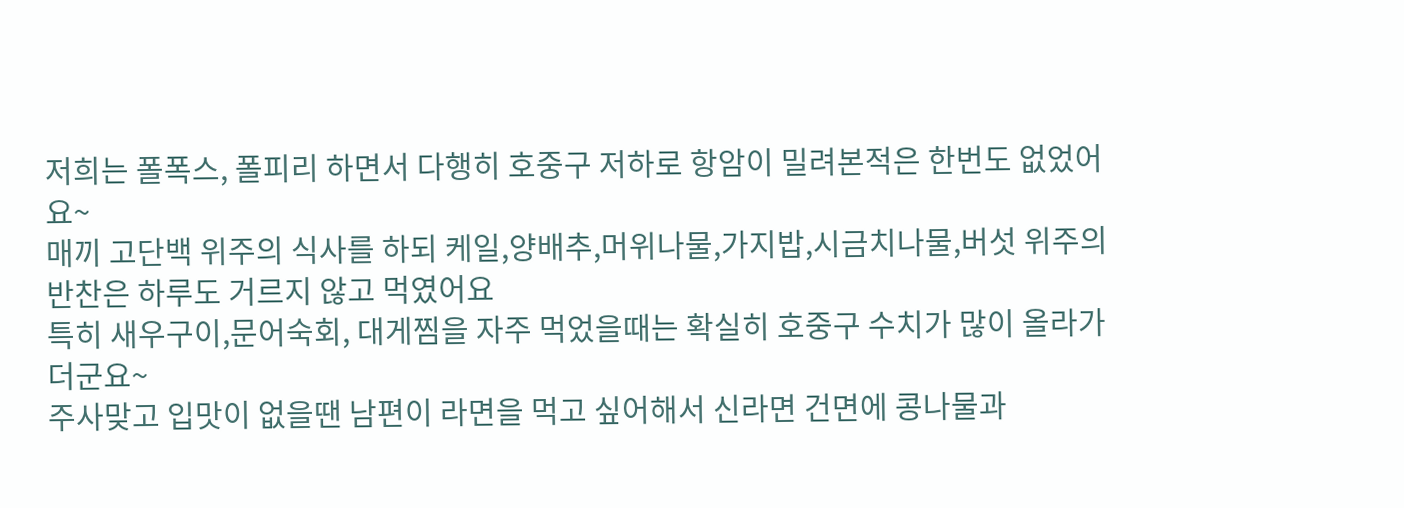저희는 폴폭스, 폴피리 하면서 다행히 호중구 저하로 항암이 밀려본적은 한번도 없었어요~
매끼 고단백 위주의 식사를 하되 케일,양배추,머위나물,가지밥,시금치나물,버섯 위주의 반찬은 하루도 거르지 않고 먹였어요
특히 새우구이,문어숙회, 대게찜을 자주 먹었을때는 확실히 호중구 수치가 많이 올라가더군요~
주사맞고 입맛이 없을땐 남편이 라면을 먹고 싶어해서 신라면 건면에 콩나물과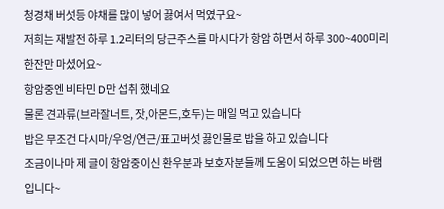청경채 버섯등 야채를 많이 넣어 끓여서 먹였구요~
저희는 재발전 하루 1.2리터의 당근주스를 마시다가 항암 하면서 하루 300~400미리 한잔만 마셨어요~
항암중엔 비타민 D만 섭취 했네요
물론 견과류(브라잘너트, 잣,아몬드,호두)는 매일 먹고 있습니다
밥은 무조건 다시마/우엉/연근/표고버섯 끓인물로 밥을 하고 있습니다
조금이나마 제 글이 항암중이신 환우분과 보호자분들께 도움이 되었으면 하는 바램입니다~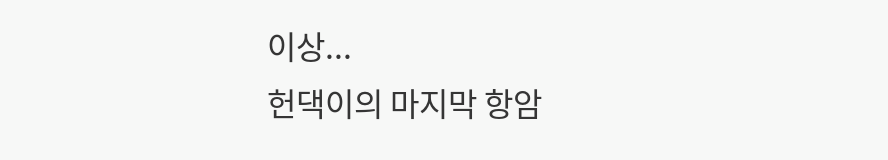이상...
헌댁이의 마지막 항암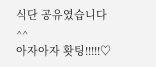식단 공유였습니다^^
아자아자 홧팅!!!!!♡